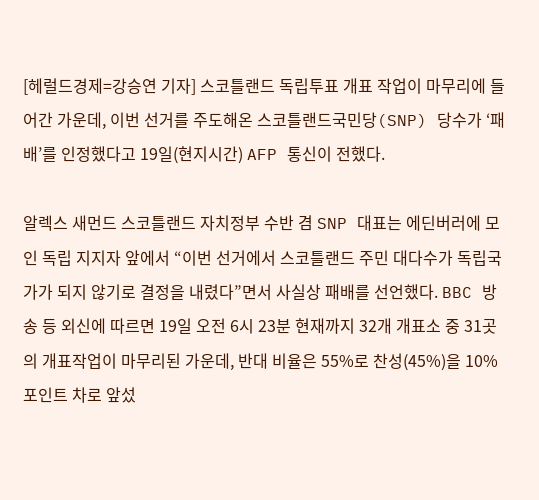[헤럴드경제=강승연 기자] 스코틀랜드 독립투표 개표 작업이 마무리에 들어간 가운데, 이번 선거를 주도해온 스코틀랜드국민당(SNP) 당수가 ‘패배’를 인정했다고 19일(현지시간) AFP 통신이 전했다.

알렉스 새먼드 스코틀랜드 자치정부 수반 겸 SNP 대표는 에딘버러에 모인 독립 지지자 앞에서 “이번 선거에서 스코틀랜드 주민 대다수가 독립국가가 되지 않기로 결정을 내렸다”면서 사실상 패배를 선언했다. BBC 방송 등 외신에 따르면 19일 오전 6시 23분 현재까지 32개 개표소 중 31곳의 개표작업이 마무리된 가운데, 반대 비율은 55%로 찬성(45%)을 10%포인트 차로 앞섰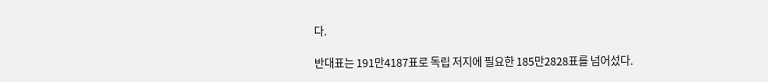다.

반대표는 191만4187표로 독립 저지에 필요한 185만2828표를 넘어섰다.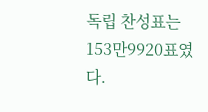독립 찬성표는 153만9920표였다.